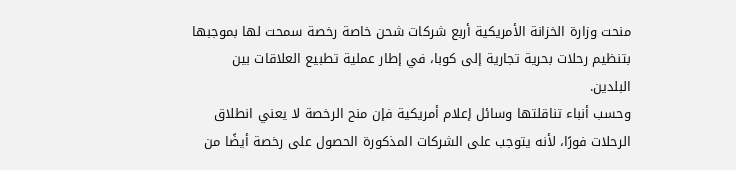منحت وزارة الخزانة الأمريكية أربع شركات شحن خاصة رخصة سمحت لها بموجبها بتنظيم رحلات بحرية تجارية إلى كوبا، في إطار عملية تطبيع العلاقات بين البلدين.
وحسب أنباء تناقلتها وسائل إعلام أمريكية فإن منح الرخصة لا يعني انطلاق الرحلات فورًا، لأنه يتوجب على الشركات المذكورة الحصول على رخصة أيضًا من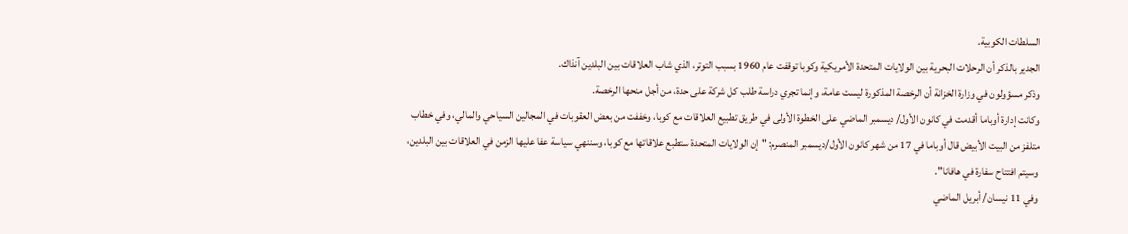السلطات الكوبية.
الجدير بالذكر أن الرحلات البحرية بين الولايات المتحدة الأمريكية وكوبا توقفت عام 1960 بسبب التوتر، الذي شاب العلاقات بين البلدين آنذاك.
وذكر مسؤولون في وزارة الخزانة أن الرخصة المذكورة ليست عامة، وإنما تجري دراسة طلب كل شركة على حدة، من أجل منحها الرخصة.
وكانت إدارة أوباما أقدمت في كانون الأول/ ديسمبر الماضي على الخطوة الأولى في طريق تطبيع العلاقات مع كوبا، وخففت من بعض العقوبات في المجالين السياحي والمالي، وفي خطاب متلفز من البيت الأبيض قال أوباما في 17 من شهر كانون الأول/ديسمبر المنصرم: "إن الولايات المتحدة ستطبع علاقاتها مع كوبا، وسننهي سياسة عفا عليها الزمن في العلاقات بين البلدين، وسيتم افتتاح سفارة في هافانا".
وفي 11 نيسان/ أبريل الماضي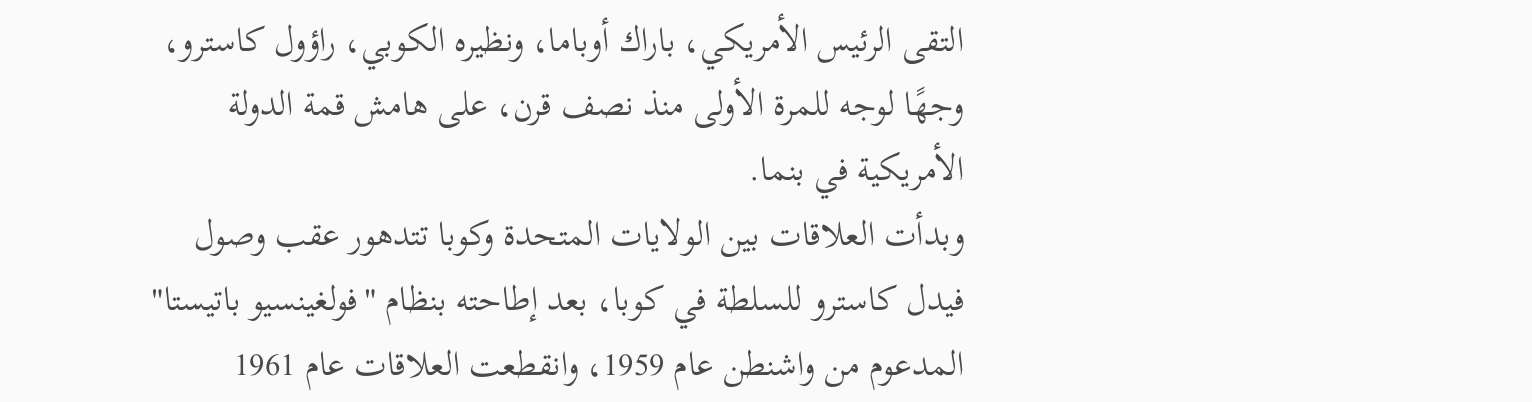التقى الرئيس الأمريكي، باراك أوباما، ونظيره الكوبي، راؤول كاسترو، وجهًا لوجه للمرة الأولى منذ نصف قرن، على هامش قمة الدولة الأمريكية في بنما.
وبدأت العلاقات بين الولايات المتحدة وكوبا تتدهور عقب وصول فيدل كاسترو للسلطة في كوبا، بعد إطاحته بنظام "فولغينسيو باتيستا" المدعوم من واشنطن عام 1959، وانقطعت العلاقات عام 1961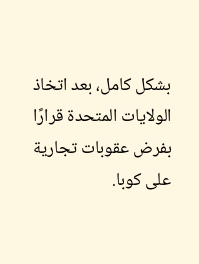بشكل كامل، بعد اتخاذ الولايات المتحدة قرارًا بفرض عقوبات تجارية على كوبا.